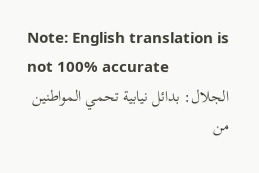Note: English translation is not 100% accurate
الجلال: بدائل نيابية تحمي المواطنين من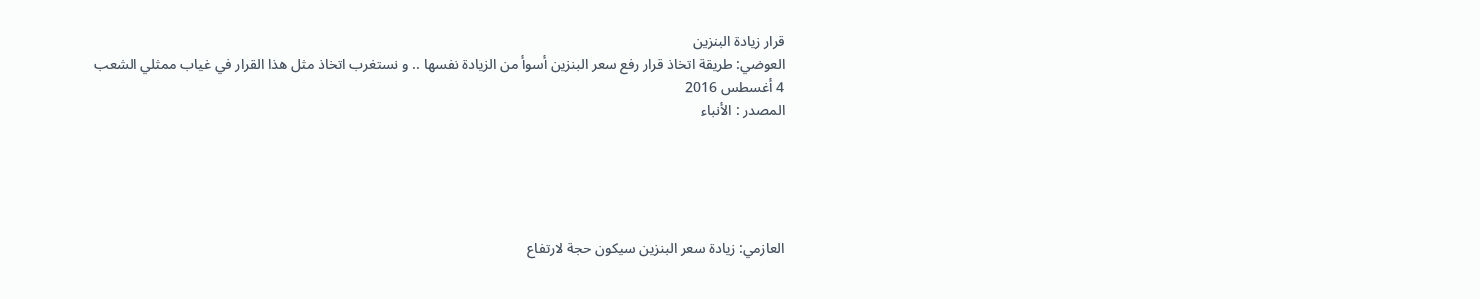قرار زيادة البنزين
العوضي: طريقة اتخاذ قرار رفع سعر البنزين أسوأ من الزيادة نفسها .. و نستغرب اتخاذ مثل هذا القرار في غياب ممثلي الشعب
4 أغسطس 2016
المصدر : الأنباء





العازمي: زيادة سعر البنزين سيكون حجة لارتفاع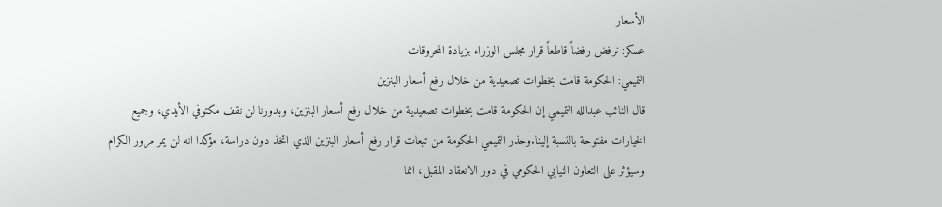الأسعار
عسكر: نرفض رفضاً قاطعاً قرار مجلس الوزراء بزيادة المحروقات
التميمي: الحكومة قامت بخطوات تصعيدية من خلال رفع أسعار البنزين
قال النائب عبدالله التميمي إن الحكومة قامت بخطوات تصعيدية من خلال رفع أسعار البنزين، وبدورنا لن نقف مكتوفي الأيدي، وجميع الخيارات مفتوحة بالنسبة إلينا.وحذر التميمي الحكومة من تبعات قرار رفع أسعار البنزين الذي اتخذ دون دراسة، مؤكدا انه لن يمر مرور الكرام وسيؤثر على التعاون النيابي الحكومي في دور الانعقاد المقبل، انما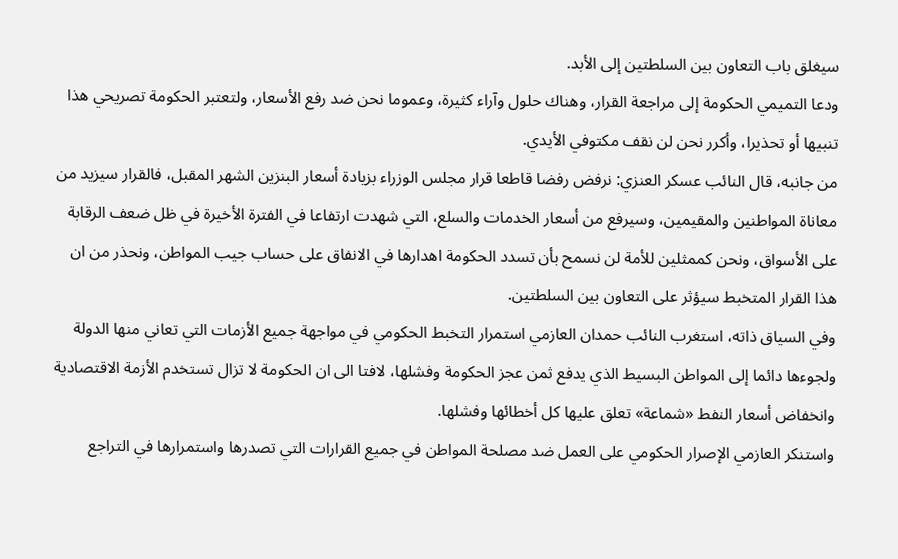سيغلق باب التعاون بين السلطتين إلى الأبد.
ودعا التميمي الحكومة إلى مراجعة القرار، وهناك حلول وآراء كثيرة، وعموما نحن ضد رفع الأسعار، ولتعتبر الحكومة تصريحي هذا تنبيها أو تحذيرا، وأكرر نحن لن نقف مكتوفي الأيدي.
من جانبه، قال النائب عسكر العنزي: نرفض رفضا قاطعا قرار مجلس الوزراء بزيادة أسعار البنزين الشهر المقبل، فالقرار سيزيد من معاناة المواطنين والمقيمين، وسيرفع من أسعار الخدمات والسلع، التي شهدت ارتفاعا في الفترة الأخيرة في ظل ضعف الرقابة على الأسواق، ونحن كممثلين للأمة لن نسمح بأن تسدد الحكومة اهدارها في الانفاق على حساب جيب المواطن، ونحذر من ان هذا القرار المتخبط سيؤثر على التعاون بين السلطتين.
وفي السياق ذاته، استغرب النائب حمدان العازمي استمرار التخبط الحكومي في مواجهة جميع الأزمات التي تعاني منها الدولة ولجوءها دائما إلى المواطن البسيط الذي يدفع ثمن عجز الحكومة وفشلها، لافتا الى ان الحكومة لا تزال تستخدم الأزمة الاقتصادية وانخفاض أسعار النفط «شماعة» تعلق عليها كل أخطائها وفشلها.
واستنكر العازمي الإصرار الحكومي على العمل ضد مصلحة المواطن في جميع القرارات التي تصدرها واستمرارها في التراجع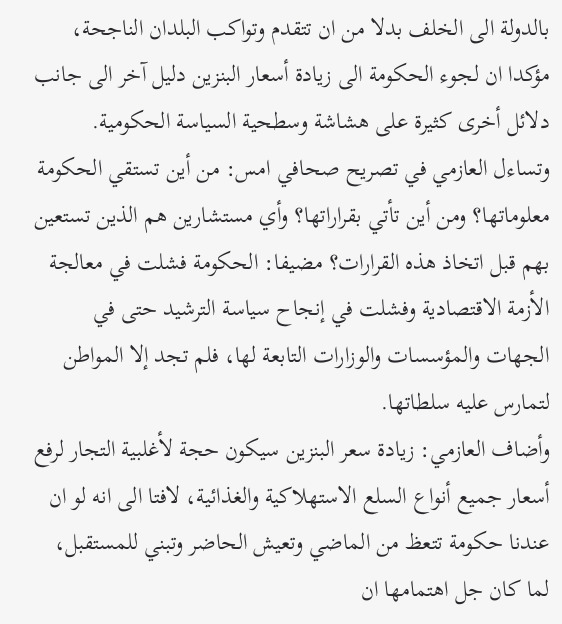بالدولة الى الخلف بدلا من ان تتقدم وتواكب البلدان الناجحة، مؤكدا ان لجوء الحكومة الى زيادة أسعار البنزين دليل آخر الى جانب دلائل أخرى كثيرة على هشاشة وسطحية السياسة الحكومية.
وتساءل العازمي في تصريح صحافي امس: من أين تستقي الحكومة معلوماتها؟ ومن أين تأتي بقراراتها؟ وأي مستشارين هم الذين تستعين بهم قبل اتخاذ هذه القرارات؟ مضيفا: الحكومة فشلت في معالجة الأزمة الاقتصادية وفشلت في إنجاح سياسة الترشيد حتى في الجهات والمؤسسات والوزارات التابعة لها، فلم تجد إلا المواطن لتمارس عليه سلطاتها.
وأضاف العازمي: زيادة سعر البنزين سيكون حجة لأغلبية التجار لرفع أسعار جميع أنواع السلع الاستهلاكية والغذائية، لافتا الى انه لو ان عندنا حكومة تتعظ من الماضي وتعيش الحاضر وتبني للمستقبل، لما كان جل اهتمامها ان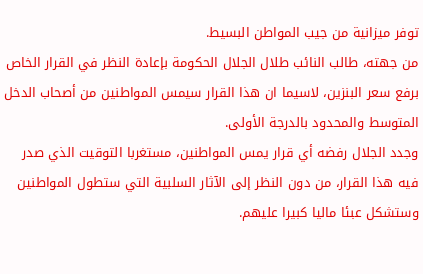توفر ميزانية من جيب المواطن البسيط.
من جهته، طالب النائب طلال الجلال الحكومة بإعادة النظر في القرار الخاص برفع سعر البنزين، لاسيما ان هذا القرار سيمس المواطنين من أصحاب الدخل المتوسط والمحدود بالدرجة الأولى.
وجدد الجلال رفضه أي قرار يمس المواطنين، مستغربا التوقيت الذي صدر فيه هذا القرار، من دون النظر إلى الآثار السلبية التي ستطول المواطنين وستشكل عبئا ماليا كبيرا عليهم.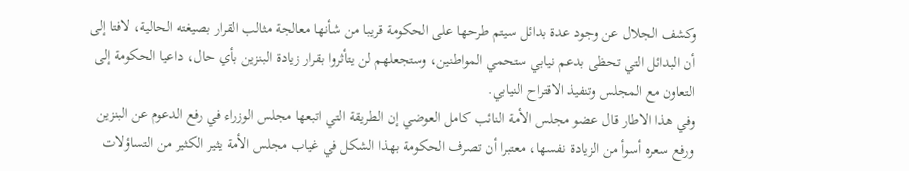وكشف الجلال عن وجود عدة بدائل سيتم طرحها على الحكومة قريبا من شأنها معالجة مثالب القرار بصيغته الحالية، لافتا إلى أن البدائل التي تحظى بدعم نيابي ستحمي المواطنين، وستجعلهم لن يتأثروا بقرار زيادة البنزين بأي حال، داعيا الحكومة إلى التعاون مع المجلس وتنفيذ الاقتراح النيابي.
وفي هذا الاطار قال عضو مجلس الأمة النائب كامل العوضي إن الطريقة التي اتبعها مجلس الوزراء في رفع الدعوم عن البنزين ورفع سعره أسوأ من الزيادة نفسها، معتبرا أن تصرف الحكومة بهذا الشكل في غياب مجلس الأمة يثير الكثير من التساؤلات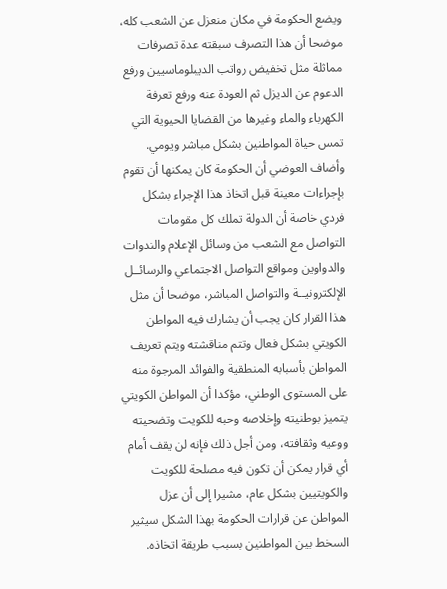ويضع الحكومة في مكان منعزل عن الشعب كله، موضحا أن هذا التصرف سبقته عدة تصرفات مماثلة مثل تخفيض رواتب الديبلوماسيين ورفع الدعوم عن الديزل ثم العودة عنه ورفع تعرفة الكهرباء والماء وغيرها من القضايا الحيوية التي تمس حياة المواطنين بشكل مباشر ويومي.
وأضاف العوضي أن الحكومة كان يمكنها أن تقوم بإجراءات معينة قبل اتخاذ هذا الإجراء بشكل فردي خاصة أن الدولة تملك كل مقومات التواصل مع الشعب من وسائل الإعلام والندوات والدواوين ومواقع التواصل الاجتماعي والرسائــل الإلكترونيــة والتواصل المباشر، موضحا أن مثل هذا القرار كان يجب أن يشارك فيه المواطن الكويتي بشكل فعال وتتم مناقشته ويتم تعريف المواطن بأسبابه المنطقية والفوائد المرجوة منه على المستوى الوطني، مؤكدا أن المواطن الكويتي يتميز بوطنيته وإخلاصه وحبه للكويت وتضحيته ووعيه وثقافته، ومن أجل ذلك فإنه لن يقف أمام أي قرار يمكن أن تكون فيه مصلحة للكويت والكويتيين بشكل عام، مشيرا إلى أن عزل المواطن عن قرارات الحكومة بهذا الشكل سيثير السخط بين المواطنين بسبب طريقة اتخاذه.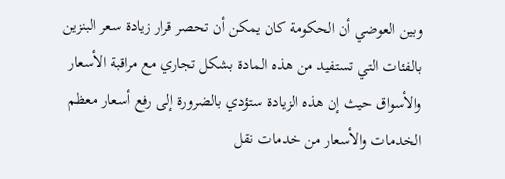وبين العوضي أن الحكومة كان يمكن أن تحصر قرار زيادة سعر البنزين بالفئات التي تستفيد من هذه المادة بشكل تجاري مع مراقبة الأسعار والأسواق حيث إن هذه الزيادة ستؤدي بالضرورة إلى رفع أسعار معظم الخدمات والأسعار من خدمات نقل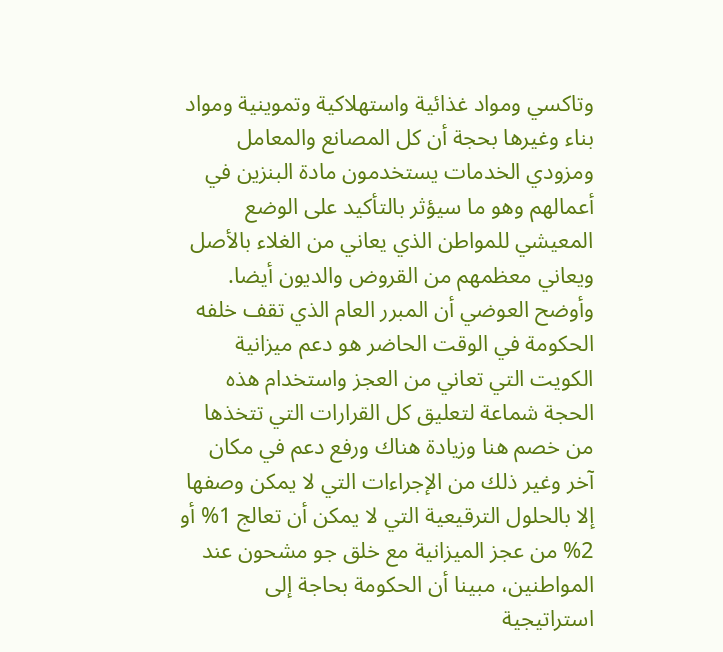وتاكسي ومواد غذائية واستهلاكية وتموينية ومواد بناء وغيرها بحجة أن كل المصانع والمعامل ومزودي الخدمات يستخدمون مادة البنزين في أعمالهم وهو ما سيؤثر بالتأكيد على الوضع المعيشي للمواطن الذي يعاني من الغلاء بالأصل ويعاني معظمهم من القروض والديون أيضا.
وأوضح العوضي أن المبرر العام الذي تقف خلفه الحكومة في الوقت الحاضر هو دعم ميزانية الكويت التي تعاني من العجز واستخدام هذه الحجة شماعة لتعليق كل القرارات التي تتخذها من خصم هنا وزيادة هناك ورفع دعم في مكان آخر وغير ذلك من الإجراءات التي لا يمكن وصفها إلا بالحلول الترقيعية التي لا يمكن أن تعالج 1% أو 2% من عجز الميزانية مع خلق جو مشحون عند المواطنين، مبينا أن الحكومة بحاجة إلى استراتيجية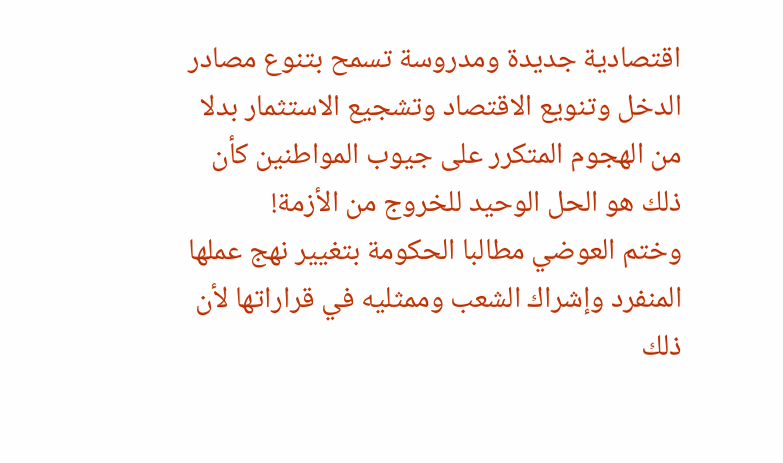اقتصادية جديدة ومدروسة تسمح بتنوع مصادر الدخل وتنويع الاقتصاد وتشجيع الاستثمار بدلا من الهجوم المتكرر على جيوب المواطنين كأن ذلك هو الحل الوحيد للخروج من الأزمة!
وختم العوضي مطالبا الحكومة بتغيير نهج عملها المنفرد وإشراك الشعب وممثليه في قراراتها لأن ذلك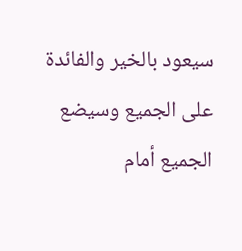سيعود بالخير والفائدة على الجميع وسيضع الجميع أمام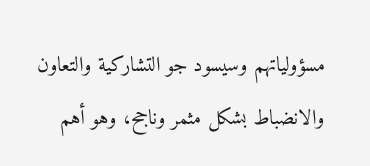مسؤولياتهم وسيسود جو التشاركية والتعاون والانضباط بشكل مثمر وناجح، وهو أهم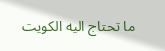ما تحتاج اليه الكويت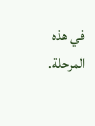في هذه المرحلة.